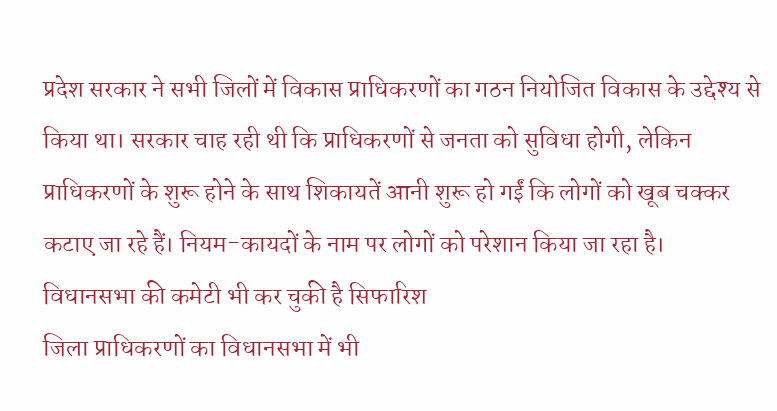प्रदेश सरकार ने सभी जिलों में विकास प्राधिकरणों का गठन नियोजित विकास के उद्देश्य से किया था। सरकार चाह रही थी कि प्राधिकरणों से जनता को सुविधा होगी, लेकिन प्राधिकरणों के शुरू होने के साथ शिकायतें आनी शुरू हो गईं कि लोगों को खूब चक्कर कटाए जा रहे हैं। नियम-कायदों के नाम पर लोगों को परेशान किया जा रहा है।
विधानसभा की कमेटी भी कर चुकी है सिफारिश
जिला प्राधिकरणों का विधानसभा में भी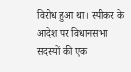विरोध हुआ था। स्पीकर के आदेश पर विधानसभा सदस्यों की एक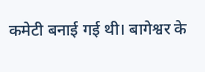कमेटी बनाई गई थी। बागेश्वर के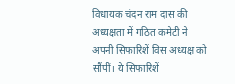विधायक चंदन राम दास की अध्यक्षता में गठित कमेटी ने अपनी सिफारिशें विस अध्यक्ष को सौंपीं। ये सिफारिशें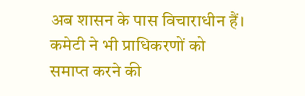अब शासन के पास विचाराधीन हैं। कमेटी ने भी प्राधिकरणों को समाप्त करने की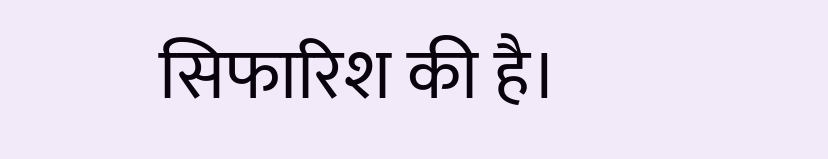सिफारिश की है।